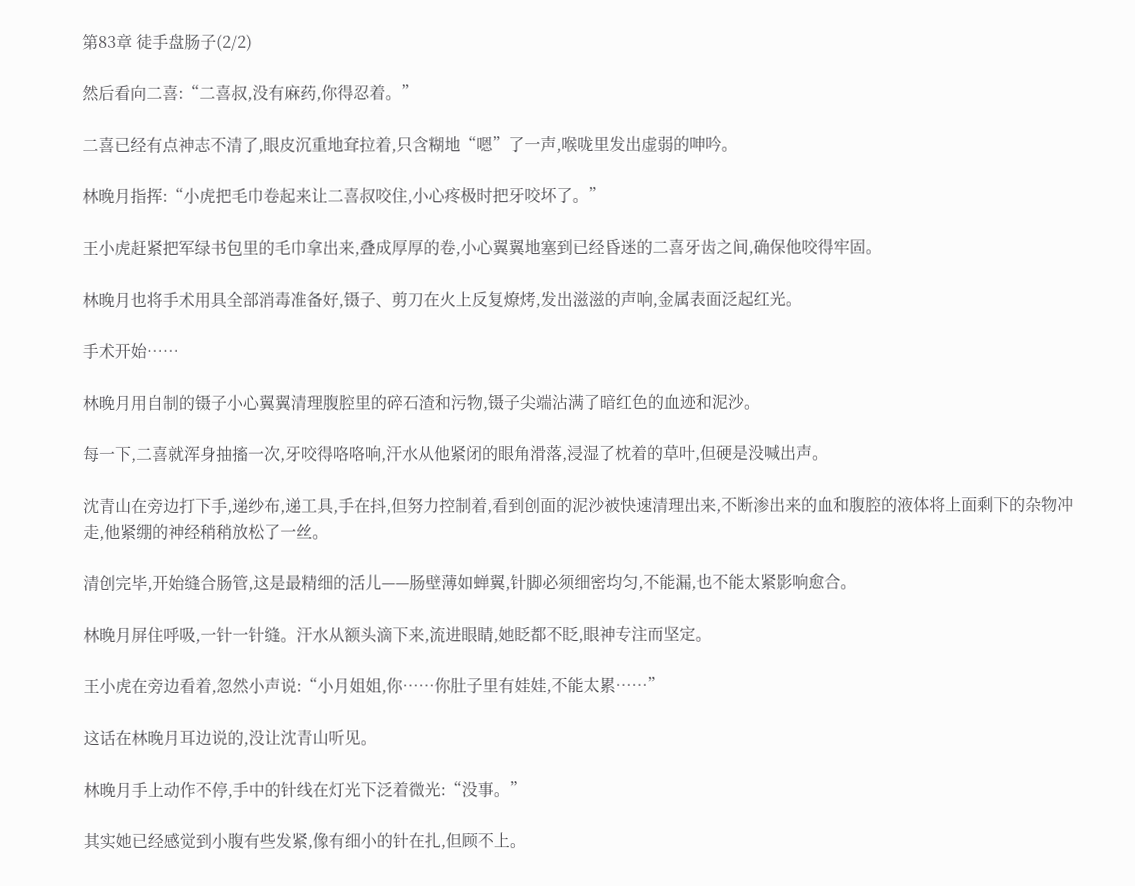第83章 徒手盘肠子(2/2)

然后看向二喜:“二喜叔,没有麻药,你得忍着。”

二喜已经有点神志不清了,眼皮沉重地耷拉着,只含糊地“嗯”了一声,喉咙里发出虚弱的呻吟。

林晚月指挥:“小虎把毛巾卷起来让二喜叔咬住,小心疼极时把牙咬坏了。”

王小虎赶紧把军绿书包里的毛巾拿出来,叠成厚厚的卷,小心翼翼地塞到已经昏迷的二喜牙齿之间,确保他咬得牢固。

林晚月也将手术用具全部消毒准备好,镊子、剪刀在火上反复燎烤,发出滋滋的声响,金属表面泛起红光。

手术开始……

林晚月用自制的镊子小心翼翼清理腹腔里的碎石渣和污物,镊子尖端沾满了暗红色的血迹和泥沙。

每一下,二喜就浑身抽搐一次,牙咬得咯咯响,汗水从他紧闭的眼角滑落,浸湿了枕着的草叶,但硬是没喊出声。

沈青山在旁边打下手,递纱布,递工具,手在抖,但努力控制着,看到创面的泥沙被快速清理出来,不断渗出来的血和腹腔的液体将上面剩下的杂物冲走,他紧绷的神经稍稍放松了一丝。

清创完毕,开始缝合肠管,这是最精细的活儿——肠壁薄如蝉翼,针脚必须细密均匀,不能漏,也不能太紧影响愈合。

林晚月屏住呼吸,一针一针缝。汗水从额头滴下来,流进眼睛,她眨都不眨,眼神专注而坚定。

王小虎在旁边看着,忽然小声说:“小月姐姐,你……你肚子里有娃娃,不能太累……”

这话在林晚月耳边说的,没让沈青山听见。

林晚月手上动作不停,手中的针线在灯光下泛着微光:“没事。”

其实她已经感觉到小腹有些发紧,像有细小的针在扎,但顾不上。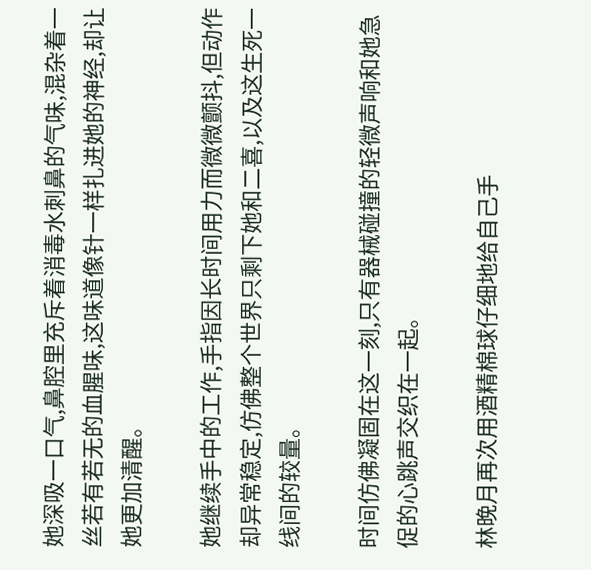她深吸一口气,鼻腔里充斥着消毒水刺鼻的气味,混杂着一丝若有若无的血腥味,这味道像针一样扎进她的神经,却让她更加清醒。

她继续手中的工作,手指因长时间用力而微微颤抖,但动作却异常稳定,仿佛整个世界只剩下她和二喜,以及这生死一线间的较量。

时间仿佛凝固在这一刻,只有器械碰撞的轻微声响和她急促的心跳声交织在一起。

林晚月再次用酒精棉球仔细地给自己手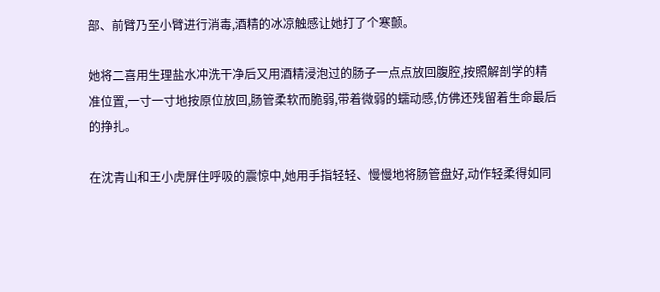部、前臂乃至小臂进行消毒,酒精的冰凉触感让她打了个寒颤。

她将二喜用生理盐水冲洗干净后又用酒精浸泡过的肠子一点点放回腹腔,按照解剖学的精准位置,一寸一寸地按原位放回,肠管柔软而脆弱,带着微弱的蠕动感,仿佛还残留着生命最后的挣扎。

在沈青山和王小虎屏住呼吸的震惊中,她用手指轻轻、慢慢地将肠管盘好,动作轻柔得如同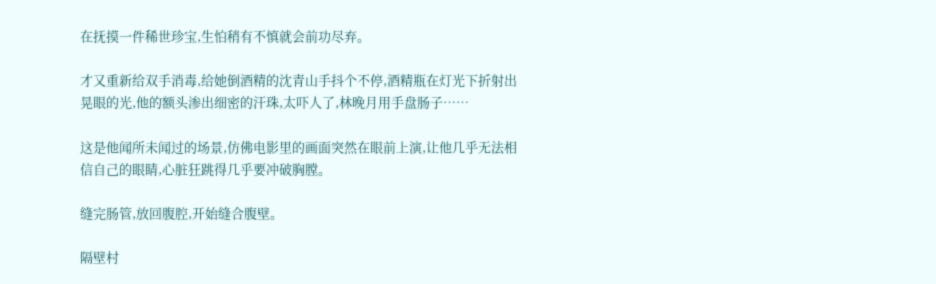在抚摸一件稀世珍宝,生怕稍有不慎就会前功尽弃。

才又重新给双手消毒,给她倒酒精的沈青山手抖个不停,酒精瓶在灯光下折射出晃眼的光,他的额头渗出细密的汗珠,太吓人了,林晚月用手盘肠子……

这是他闻所未闻过的场景,仿佛电影里的画面突然在眼前上演,让他几乎无法相信自己的眼睛,心脏狂跳得几乎要冲破胸膛。

缝完肠管,放回腹腔,开始缝合腹壁。

隔壁村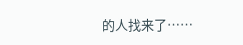的人找来了……